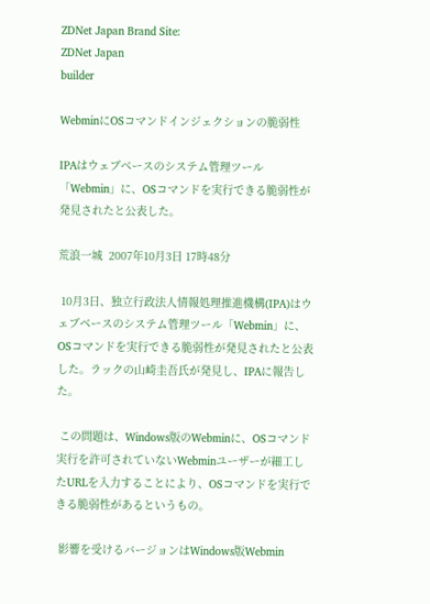ZDNet Japan Brand Site:
ZDNet Japan
builder

WebminにOSコマンドインジェクションの脆弱性

IPAはウェブベースのシステム管理ツール「Webmin」に、OSコマンドを実行できる脆弱性が発見されたと公表した。

荒浪一城  2007年10月3日 17時48分

 10月3日、独立行政法人情報処理推進機構(IPA)はウェブベースのシステム管理ツール「Webmin」に、OSコマンドを実行できる脆弱性が発見されたと公表した。ラックの山崎圭吾氏が発見し、IPAに報告した。

 この問題は、Windows版のWebminに、OSコマンド実行を許可されていないWebminユーザーが細工したURLを入力することにより、OSコマンドを実行できる脆弱性があるというもの。

 影響を受けるバージョンはWindows版Webmin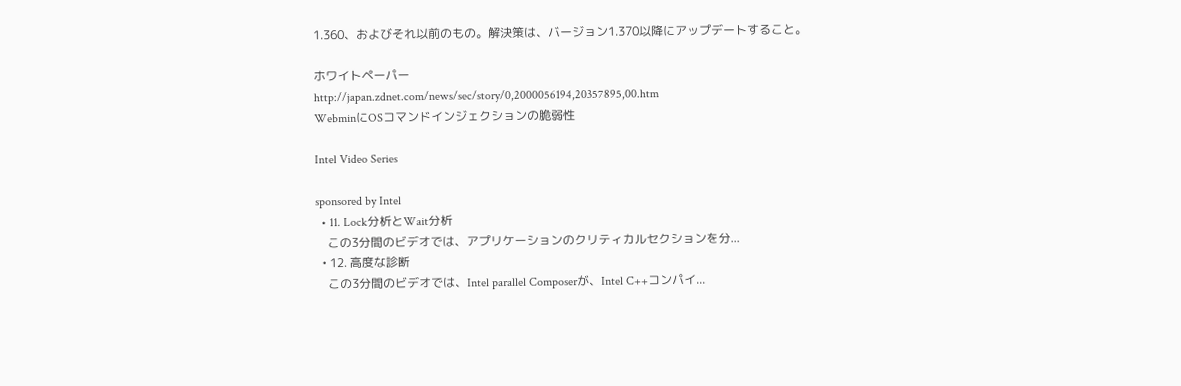1.360、およびそれ以前のもの。解決策は、バージョン1.370以降にアップデートすること。

ホワイトペーパー
http://japan.zdnet.com/news/sec/story/0,2000056194,20357895,00.htm
WebminにOSコマンドインジェクションの脆弱性

Intel Video Series

sponsored by Intel
  • 11. Lock分析とWait分析
    この3分間のビデオでは、アプリケーションのクリティカルセクションを分...
  • 12. 高度な診断
    この3分間のビデオでは、Intel parallel Composerが、Intel C++コンパイ...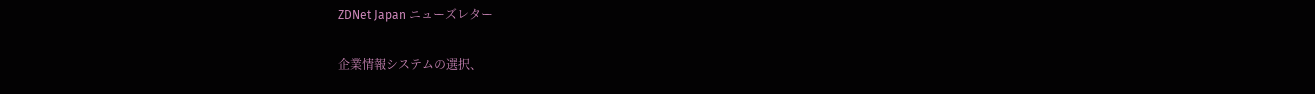ZDNet Japan ニューズレター

企業情報システムの選択、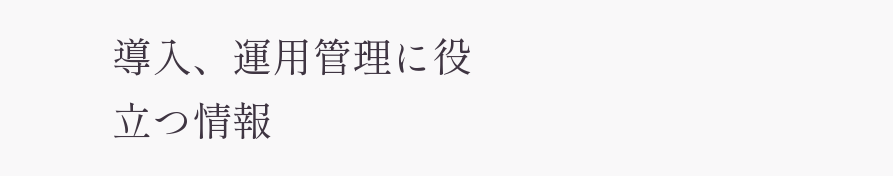導入、運用管理に役立つ情報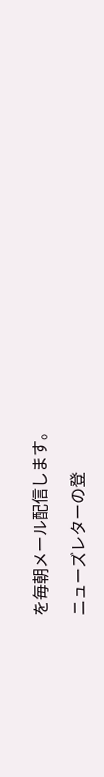を毎朝メール配信します。

ニューズレターの登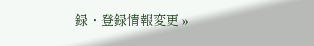録・登録情報変更 »